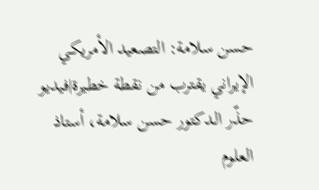حسن سلامة: التصعيد الأمريكي الإيراني يقترب من نقطة خطيرة|فيديو
حذّر الدكتور حسن سلامة، أستاذ العلوم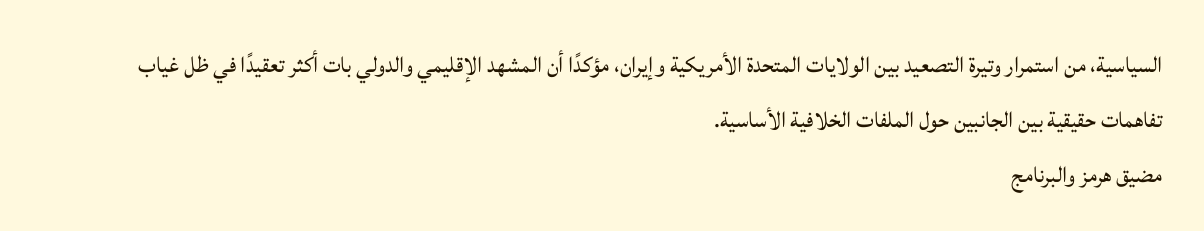السياسية، من استمرار وتيرة التصعيد بين الولايات المتحدة الأمريكية وإيران، مؤكدًا أن المشهد الإقليمي والدولي بات أكثر تعقيدًا في ظل غياب تفاهمات حقيقية بين الجانبين حول الملفات الخلافية الأساسية.
مضيق هرمز والبرنامج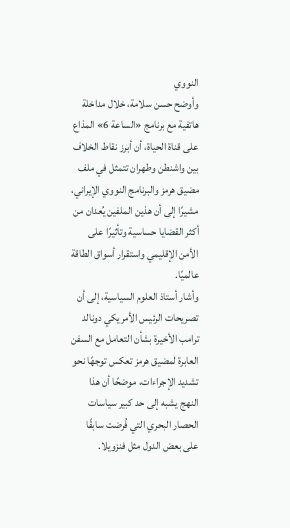النووي
وأوضح حسن سلامة، خلال مداخلة هاتفية مع برنامج «الساعة 6» المذاع على قناة الحياة، أن أبرز نقاط الخلاف بين واشنطن وطهران تتمثل في ملف مضيق هرمز والبرنامج النووي الإيراني، مشيرًا إلى أن هذين الملفين يُعدان من أكثر القضايا حساسية وتأثيرًا على الأمن الإقليمي واستقرار أسواق الطاقة عالميًا.
وأشار أستاذ العلوم السياسية، إلى أن تصريحات الرئيس الأمريكي دونالد ترامب الأخيرة بشأن التعامل مع السفن العابرة لمضيق هرمز تعكس توجهًا نحو تشديد الإجراءات، موضحًا أن هذا النهج يشبه إلى حد كبير سياسات الحصار البحري التي فُرضت سابقًا على بعض الدول مثل فنزويلا.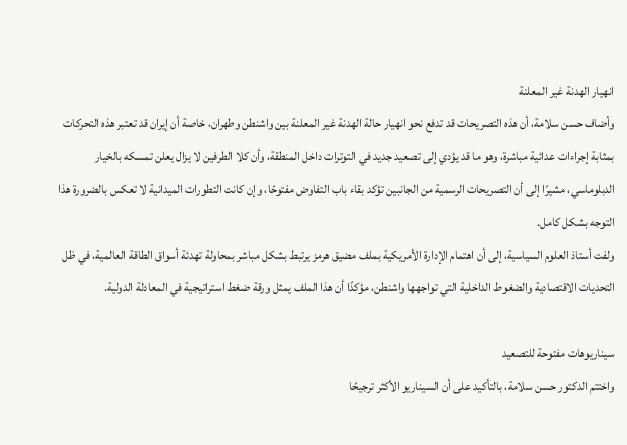انهيار الهدنة غير المعلنة
وأضاف حسن سلامة، أن هذه التصريحات قد تدفع نحو انهيار حالة الهدنة غير المعلنة بين واشنطن وطهران، خاصة أن إيران قد تعتبر هذه التحركات بمثابة إجراءات عدائية مباشرة، وهو ما قد يؤدي إلى تصعيد جديد في التوترات داخل المنطقة، وأن كلا الطرفين لا يزال يعلن تمسكه بالخيار الدبلوماسي، مشيرًا إلى أن التصريحات الرسمية من الجانبين تؤكد بقاء باب التفاوض مفتوحًا، وإن كانت التطورات الميدانية لا تعكس بالضرورة هذا التوجه بشكل كامل.
ولفت أستاذ العلوم السياسية، إلى أن اهتمام الإدارة الأمريكية بملف مضيق هرمز يرتبط بشكل مباشر بمحاولة تهدئة أسواق الطاقة العالمية، في ظل التحديات الاقتصادية والضغوط الداخلية التي تواجهها واشنطن، مؤكدًا أن هذا الملف يمثل ورقة ضغط استراتيجية في المعادلة الدولية.

سيناريوهات مفتوحة للتصعيد
واختتم الدكتور حسن سلامة، بالتأكيد على أن السيناريو الأكثر ترجيحًا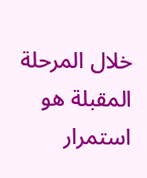خلال المرحلة المقبلة هو استمرار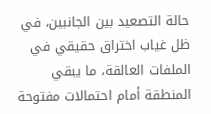حالة التصعيد بين الجانبين، في ظل غياب اختراق حقيقي في الملفات العالقة، ما يبقي المنطقة أمام احتمالات مفتوحة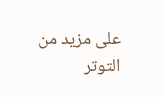على مزيد من التوتر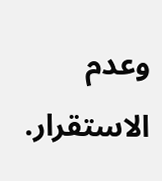وعدم الاستقرار.